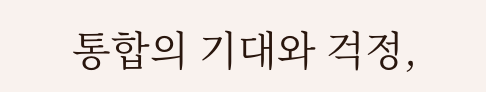통합의 기대와 걱정,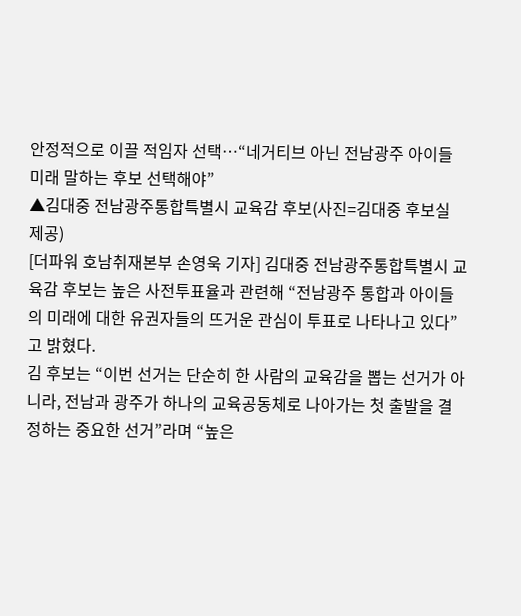안정적으로 이끌 적임자 선택…“네거티브 아닌 전남광주 아이들 미래 말하는 후보 선택해야”
▲김대중 전남광주통합특별시 교육감 후보(사진=김대중 후보실 제공)
[더파워 호남취재본부 손영욱 기자] 김대중 전남광주통합특별시 교육감 후보는 높은 사전투표율과 관련해 “전남광주 통합과 아이들의 미래에 대한 유권자들의 뜨거운 관심이 투표로 나타나고 있다”고 밝혔다.
김 후보는 “이번 선거는 단순히 한 사람의 교육감을 뽑는 선거가 아니라, 전남과 광주가 하나의 교육공동체로 나아가는 첫 출발을 결정하는 중요한 선거”라며 “높은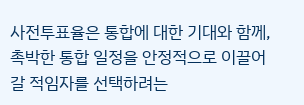사전투표율은 통합에 대한 기대와 함께, 촉박한 통합 일정을 안정적으로 이끌어 갈 적임자를 선택하려는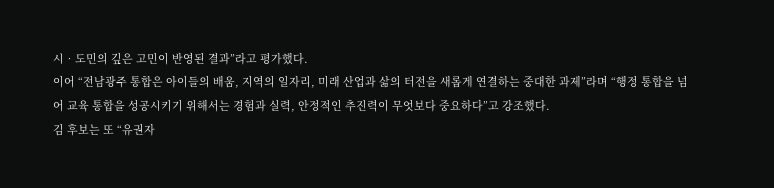시‧도민의 깊은 고민이 반영된 결과”라고 평가했다.
이어 “전남광주 통합은 아이들의 배움, 지역의 일자리, 미래 산업과 삶의 터전을 새롭게 연결하는 중대한 과제”라며 “행정 통합을 넘어 교육 통합을 성공시키기 위해서는 경험과 실력, 안정적인 추진력이 무엇보다 중요하다”고 강조했다.
김 후보는 또 “유권자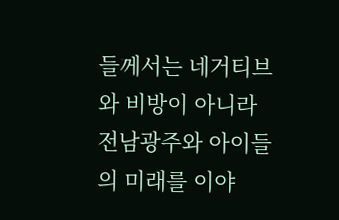들께서는 네거티브와 비방이 아니라 전남광주와 아이들의 미래를 이야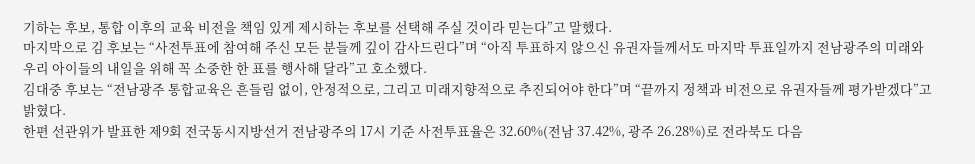기하는 후보, 통합 이후의 교육 비전을 책임 있게 제시하는 후보를 선택해 주실 것이라 믿는다”고 말했다.
마지막으로 김 후보는 “사전투표에 참여해 주신 모든 분들께 깊이 감사드린다”며 “아직 투표하지 않으신 유권자들께서도 마지막 투표일까지 전남광주의 미래와 우리 아이들의 내일을 위해 꼭 소중한 한 표를 행사해 달라”고 호소했다.
김대중 후보는 “전남광주 통합교육은 흔들림 없이, 안정적으로, 그리고 미래지향적으로 추진되어야 한다”며 “끝까지 정책과 비전으로 유권자들께 평가받겠다”고 밝혔다.
한편 선관위가 발표한 제9회 전국동시지방선거 전남광주의 17시 기준 사전투표율은 32.60%(전남 37.42%, 광주 26.28%)로 전라북도 다음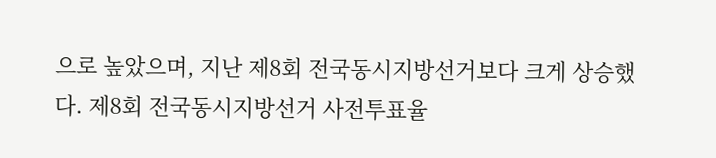으로 높았으며, 지난 제8회 전국동시지방선거보다 크게 상승했다. 제8회 전국동시지방선거 사전투표율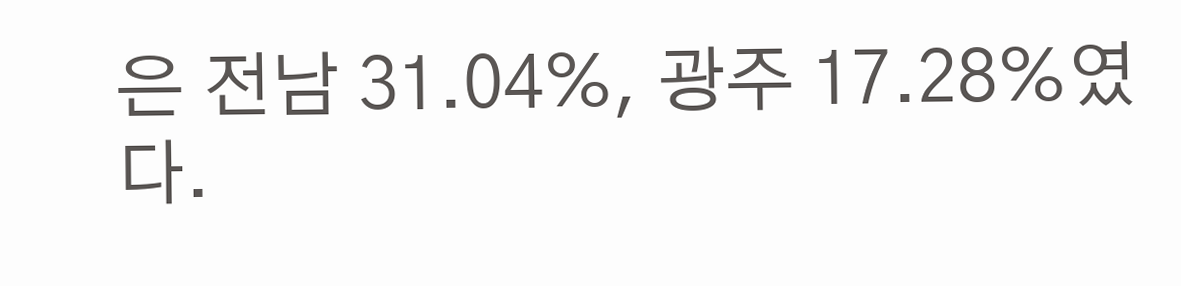은 전남 31.04%, 광주 17.28%였다.